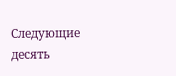Следующие десять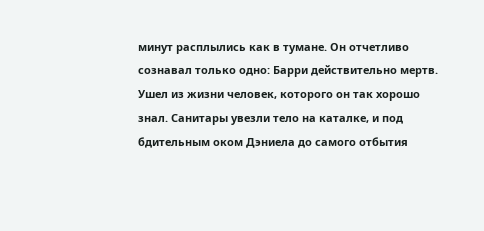минут расплылись как в тумане. Он отчетливо сознавал только одно: Барри действительно мертв. Ушел из жизни человек, которого он так хорошо знал. Санитары увезли тело на каталке, и под бдительным оком Дэниела до самого отбытия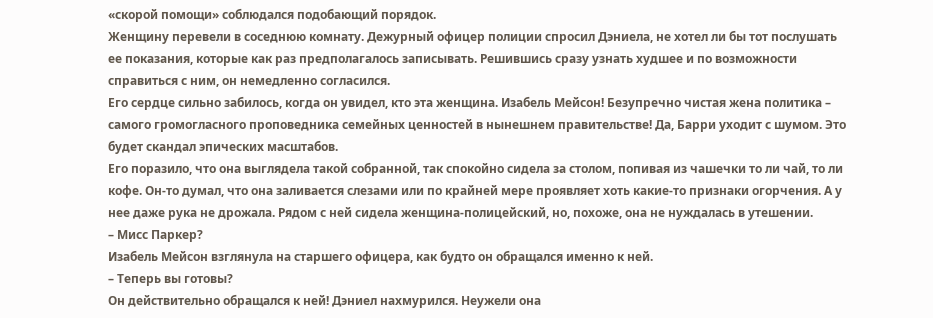«скорой помощи» соблюдался подобающий порядок.
Женщину перевели в соседнюю комнату. Дежурный офицер полиции спросил Дэниела, не хотел ли бы тот послушать ее показания, которые как раз предполагалось записывать. Решившись сразу узнать худшее и по возможности справиться с ним, он немедленно согласился.
Его сердце сильно забилось, когда он увидел, кто эта женщина. Изабель Мейсон! Безупречно чистая жена политика – самого громогласного проповедника семейных ценностей в нынешнем правительстве! Да, Барри уходит с шумом. Это будет скандал эпических масштабов.
Его поразило, что она выглядела такой собранной, так спокойно сидела за столом, попивая из чашечки то ли чай, то ли кофе. Он-то думал, что она заливается слезами или по крайней мере проявляет хоть какие-то признаки огорчения. А у нее даже рука не дрожала. Рядом с ней сидела женщина-полицейский, но, похоже, она не нуждалась в утешении.
– Мисс Паркер?
Изабель Мейсон взглянула на старшего офицера, как будто он обращался именно к ней.
– Теперь вы готовы?
Он действительно обращался к ней! Дэниел нахмурился. Неужели она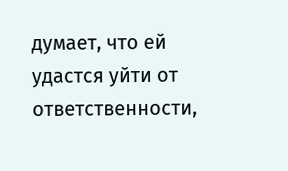думает, что ей удастся уйти от ответственности,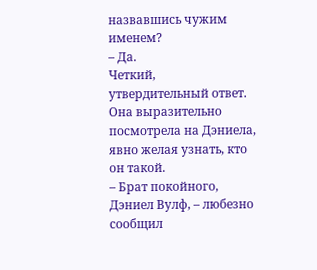назвавшись чужим именем?
– Да.
Четкий, утвердительный ответ. Она выразительно посмотрела на Дэниела, явно желая узнать, кто он такой.
– Брат покойного, Дэниел Вулф, – любезно сообщил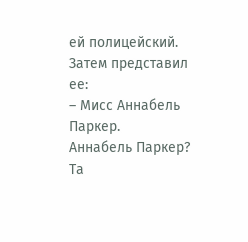ей полицейский. Затем представил ее:
– Мисс Аннабель Паркер.
Аннабель Паркер? Та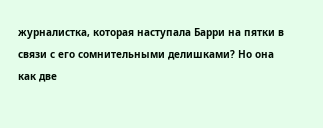журналистка, которая наступала Барри на пятки в связи с его сомнительными делишками? Но она как две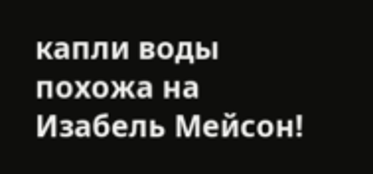капли воды похожа на Изабель Мейсон!